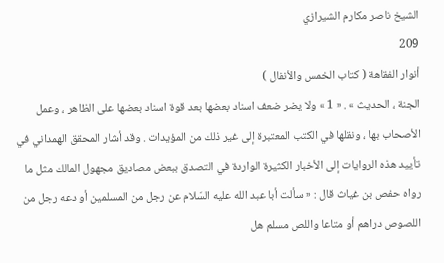الشيخ ناصر مكارم الشيرازي
209
أنوار الفقاهة ( كتاب الخمس والأنفال )
الجنة ، الحديث » . « 1 » ولا يضر ضعف اسناد بعضها بعد قوة اسناد بعضها على الظاهر ، وعمل الأصحاب بها ، ونقلها في الكتب المعتبرة إلى غير ذلك من المؤيدات . وقد أشار المحقق الهمداني في تأييد هذه الروايات إلى الأخبار الكثيرة الواردة في التصدق ببعض مصاديق مجهول المالك مثل ما رواه حفص بن غياث قال : « سألت أبا عبد الله عليه السّلام عن رجل من المسلمين أو دعه رجل من اللصوص دراهم أو متاعا واللص مسلم هل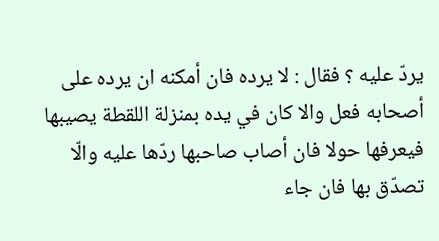يردّ عليه ؟ فقال : لا يرده فان أمكنه ان يرده على أصحابه فعل والا كان في يده بمنزلة اللقطة يصيبها فيعرفها حولا فان أصاب صاحبها ردّها عليه والّا تصدّق بها فان جاء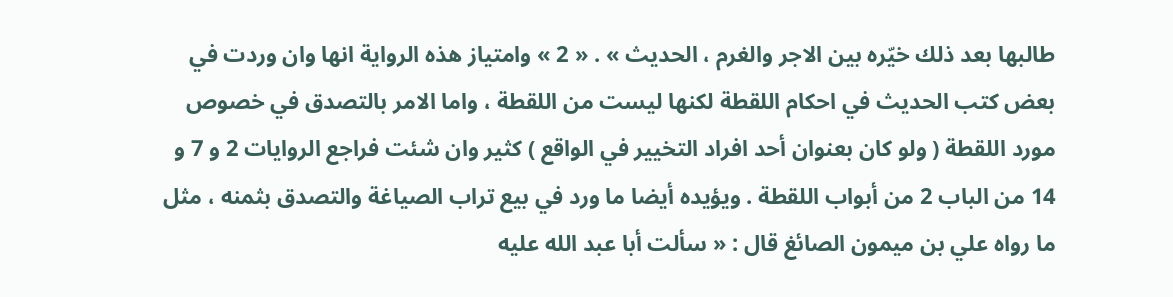طالبها بعد ذلك خيّره بين الاجر والغرم ، الحديث » . « 2 » وامتياز هذه الرواية انها وان وردت في بعض كتب الحديث في احكام اللقطة لكنها ليست من اللقطة ، واما الامر بالتصدق في خصوص مورد اللقطة ( ولو كان بعنوان أحد افراد التخيير في الواقع ) كثير وان شئت فراجع الروايات 2 و 7 و 14 من الباب 2 من أبواب اللقطة . ويؤيده أيضا ما ورد في بيع تراب الصياغة والتصدق بثمنه ، مثل ما رواه علي بن ميمون الصائغ قال : « سألت أبا عبد الله عليه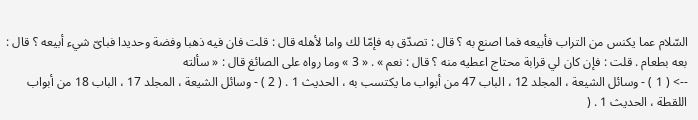السّلام عما يكنس من التراب فأبيعه فما اصنع به ؟ قال : تصدّق به فإمّا لك واما لأهله قال : قلت فان فيه ذهبا وفضة وحديدا فباىّ شيء أبيعه ؟ قال : بعه بطعام . قلت : فإن كان لي قرابة محتاج اعطيه منه ؟ قال : نعم » . « 3 » وما رواه على الصائغ قال : « سألته
--> ( 1 ) - وسائل الشيعة ، المجلد 12 ، الباب 47 من أبواب ما يكتسب به ، الحديث 1 . ( 2 ) - وسائل الشيعة ، المجلد 17 ، الباب 18 من أبواب اللقطة ، الحديث 1 . (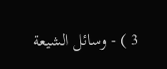3 ) - وسائل الشيعة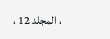، المجلد 12 ،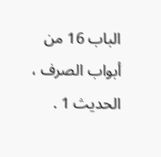الباب 16 من أبواب الصرف ، الحديث 1 .